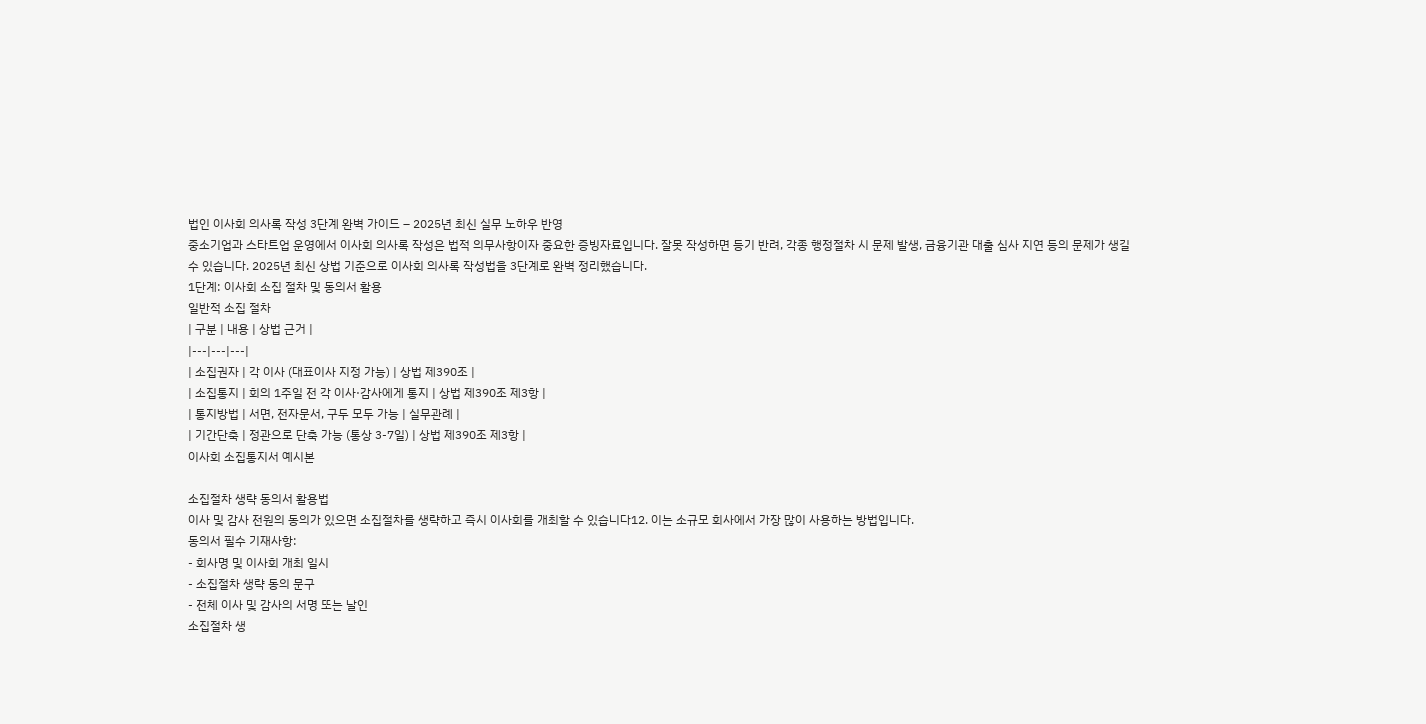법인 이사회 의사록 작성 3단계 완벽 가이드 – 2025년 최신 실무 노하우 반영
중소기업과 스타트업 운영에서 이사회 의사록 작성은 법적 의무사항이자 중요한 증빙자료입니다. 잘못 작성하면 등기 반려, 각종 행정절차 시 문제 발생, 금융기관 대출 심사 지연 등의 문제가 생길 수 있습니다. 2025년 최신 상법 기준으로 이사회 의사록 작성법을 3단계로 완벽 정리했습니다.
1단계: 이사회 소집 절차 및 동의서 활용
일반적 소집 절차
| 구분 | 내용 | 상법 근거 |
|---|---|---|
| 소집권자 | 각 이사 (대표이사 지정 가능) | 상법 제390조 |
| 소집통지 | 회의 1주일 전 각 이사·감사에게 통지 | 상법 제390조 제3항 |
| 통지방법 | 서면, 전자문서, 구두 모두 가능 | 실무관례 |
| 기간단축 | 정관으로 단축 가능 (통상 3-7일) | 상법 제390조 제3항 |
이사회 소집통지서 예시본

소집절차 생략 동의서 활용법
이사 및 감사 전원의 동의가 있으면 소집절차를 생략하고 즉시 이사회를 개최할 수 있습니다12. 이는 소규모 회사에서 가장 많이 사용하는 방법입니다.
동의서 필수 기재사항:
- 회사명 및 이사회 개최 일시
- 소집절차 생략 동의 문구
- 전체 이사 및 감사의 서명 또는 날인
소집절차 생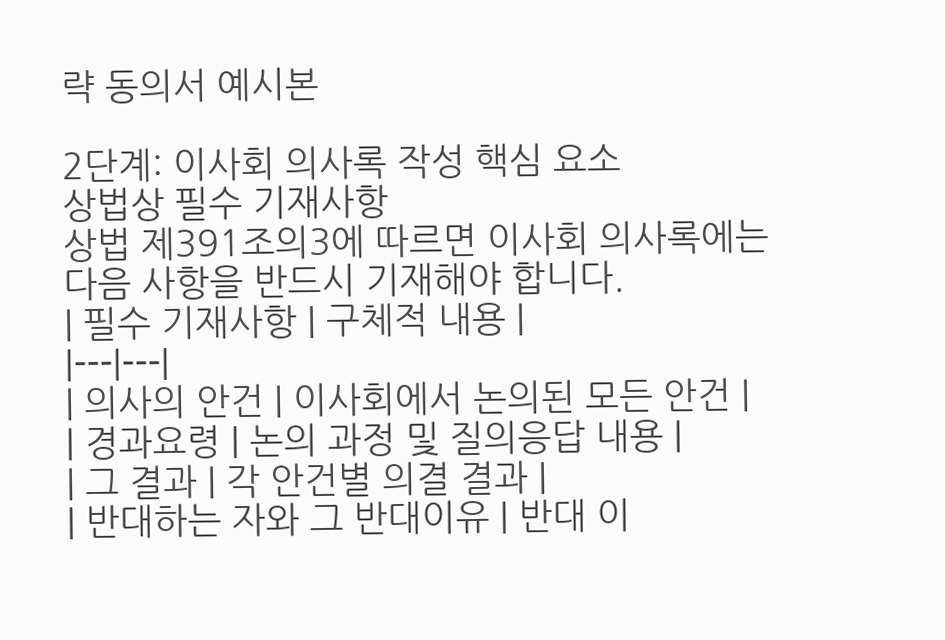략 동의서 예시본

2단계: 이사회 의사록 작성 핵심 요소
상법상 필수 기재사항
상법 제391조의3에 따르면 이사회 의사록에는 다음 사항을 반드시 기재해야 합니다.
| 필수 기재사항 | 구체적 내용 |
|---|---|
| 의사의 안건 | 이사회에서 논의된 모든 안건 |
| 경과요령 | 논의 과정 및 질의응답 내용 |
| 그 결과 | 각 안건별 의결 결과 |
| 반대하는 자와 그 반대이유 | 반대 이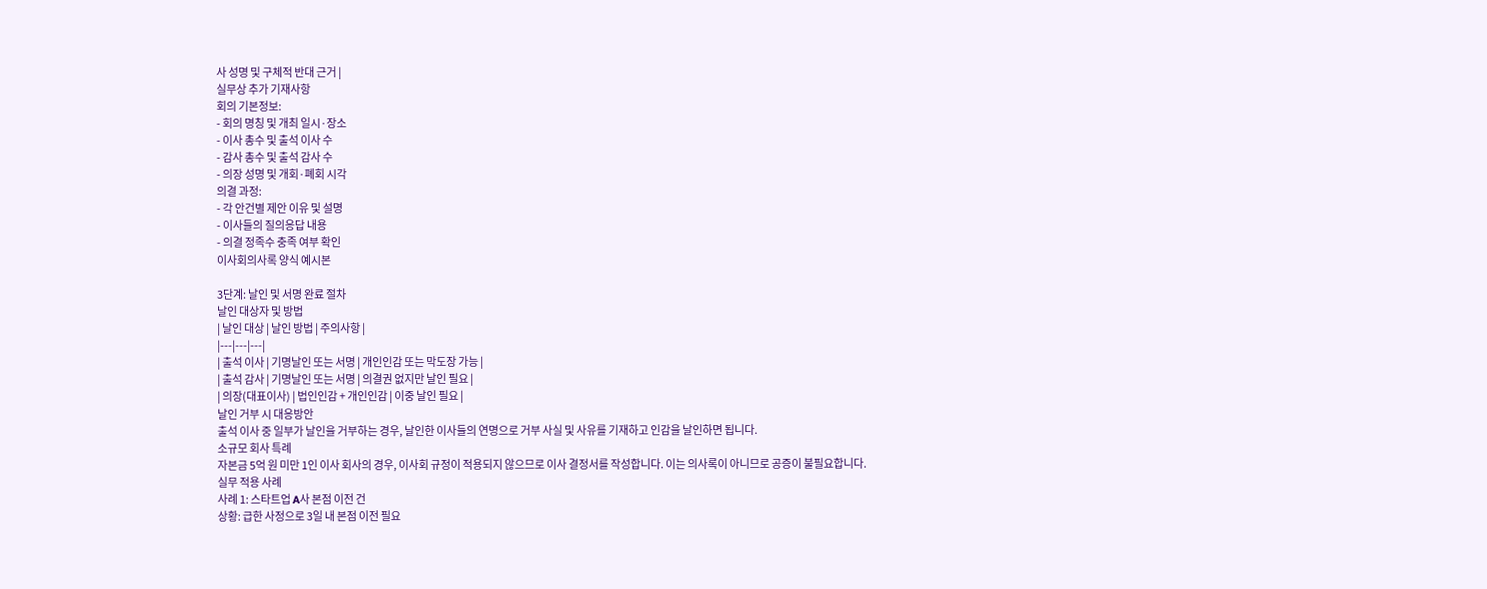사 성명 및 구체적 반대 근거 |
실무상 추가 기재사항
회의 기본정보:
- 회의 명칭 및 개최 일시·장소
- 이사 총수 및 출석 이사 수
- 감사 총수 및 출석 감사 수
- 의장 성명 및 개회·폐회 시각
의결 과정:
- 각 안건별 제안 이유 및 설명
- 이사들의 질의응답 내용
- 의결 정족수 충족 여부 확인
이사회의사록 양식 예시본

3단계: 날인 및 서명 완료 절차
날인 대상자 및 방법
| 날인 대상 | 날인 방법 | 주의사항 |
|---|---|---|
| 출석 이사 | 기명날인 또는 서명 | 개인인감 또는 막도장 가능 |
| 출석 감사 | 기명날인 또는 서명 | 의결권 없지만 날인 필요 |
| 의장(대표이사) | 법인인감 + 개인인감 | 이중 날인 필요 |
날인 거부 시 대응방안
출석 이사 중 일부가 날인을 거부하는 경우, 날인한 이사들의 연명으로 거부 사실 및 사유를 기재하고 인감을 날인하면 됩니다.
소규모 회사 특례
자본금 5억 원 미만 1인 이사 회사의 경우, 이사회 규정이 적용되지 않으므로 이사 결정서를 작성합니다. 이는 의사록이 아니므로 공증이 불필요합니다.
실무 적용 사례
사례 1: 스타트업 A사 본점 이전 건
상황: 급한 사정으로 3일 내 본점 이전 필요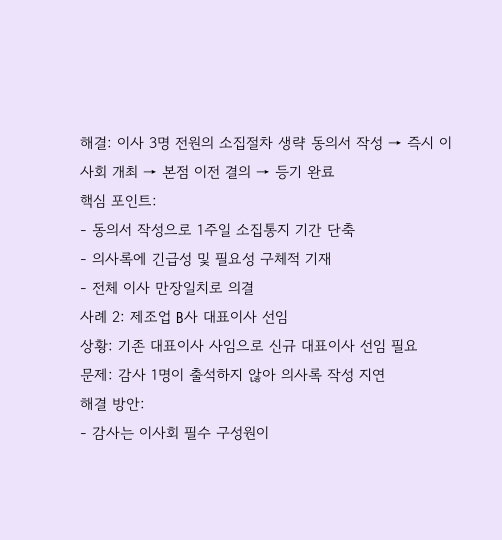해결: 이사 3명 전원의 소집절차 생략 동의서 작성 → 즉시 이사회 개최 → 본점 이전 결의 → 등기 완료
핵심 포인트:
- 동의서 작성으로 1주일 소집통지 기간 단축
- 의사록에 긴급성 및 필요성 구체적 기재
- 전체 이사 만장일치로 의결
사례 2: 제조업 B사 대표이사 선임
상황: 기존 대표이사 사임으로 신규 대표이사 선임 필요
문제: 감사 1명이 출석하지 않아 의사록 작성 지연
해결 방안:
- 감사는 이사회 필수 구성원이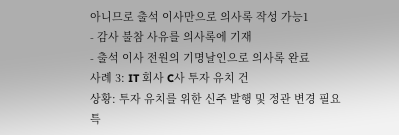아니므로 출석 이사만으로 의사록 작성 가능1
- 감사 불참 사유를 의사록에 기재
- 출석 이사 전원의 기명날인으로 의사록 완료
사례 3: IT 회사 C사 투자 유치 건
상황: 투자 유치를 위한 신주 발행 및 정관 변경 필요
특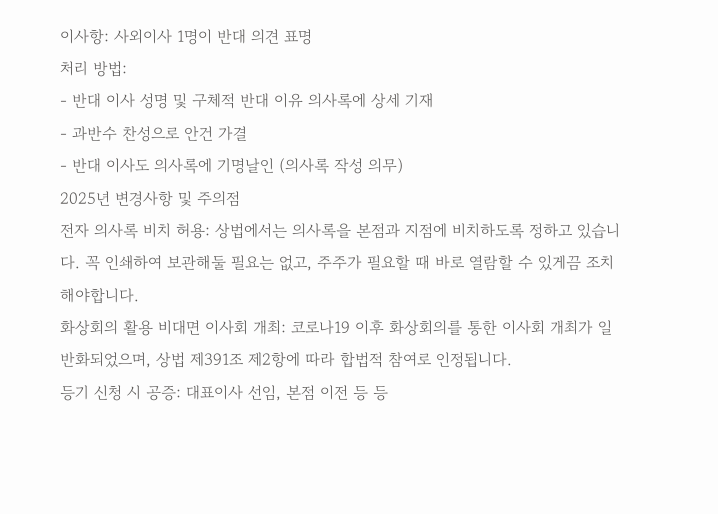이사항: 사외이사 1명이 반대 의견 표명
처리 방법:
- 반대 이사 성명 및 구체적 반대 이유 의사록에 상세 기재
- 과반수 찬성으로 안건 가결
- 반대 이사도 의사록에 기명날인 (의사록 작성 의무)
2025년 변경사항 및 주의점
전자 의사록 비치 허용: 상법에서는 의사록을 본점과 지점에 비치하도록 정하고 있습니다. 꼭 인쇄하여 보관해둘 필요는 없고, 주주가 필요할 때 바로 열람할 수 있게끔 조치해야합니다.
화상회의 활용 비대면 이사회 개최: 코로나19 이후 화상회의를 통한 이사회 개최가 일반화되었으며, 상법 제391조 제2항에 따라 합법적 참여로 인정됩니다.
등기 신청 시 공증: 대표이사 선임, 본점 이전 등 등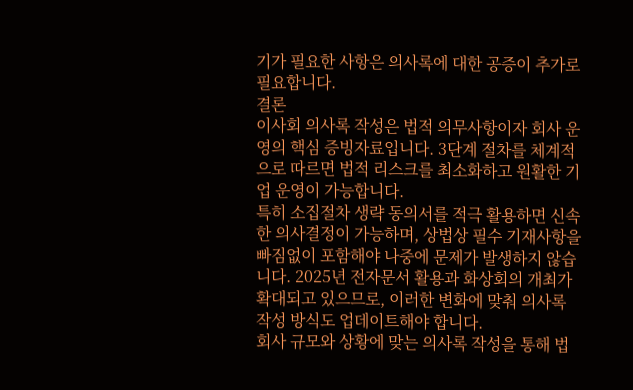기가 필요한 사항은 의사록에 대한 공증이 추가로 필요합니다.
결론
이사회 의사록 작성은 법적 의무사항이자 회사 운영의 핵심 증빙자료입니다. 3단계 절차를 체계적으로 따르면 법적 리스크를 최소화하고 원활한 기업 운영이 가능합니다.
특히 소집절차 생략 동의서를 적극 활용하면 신속한 의사결정이 가능하며, 상법상 필수 기재사항을 빠짐없이 포함해야 나중에 문제가 발생하지 않습니다. 2025년 전자문서 활용과 화상회의 개최가 확대되고 있으므로, 이러한 변화에 맞춰 의사록 작성 방식도 업데이트해야 합니다.
회사 규모와 상황에 맞는 의사록 작성을 통해 법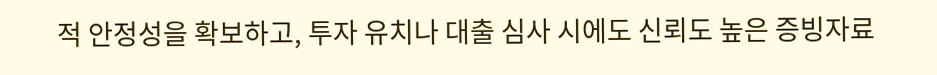적 안정성을 확보하고, 투자 유치나 대출 심사 시에도 신뢰도 높은 증빙자료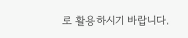로 활용하시기 바랍니다.